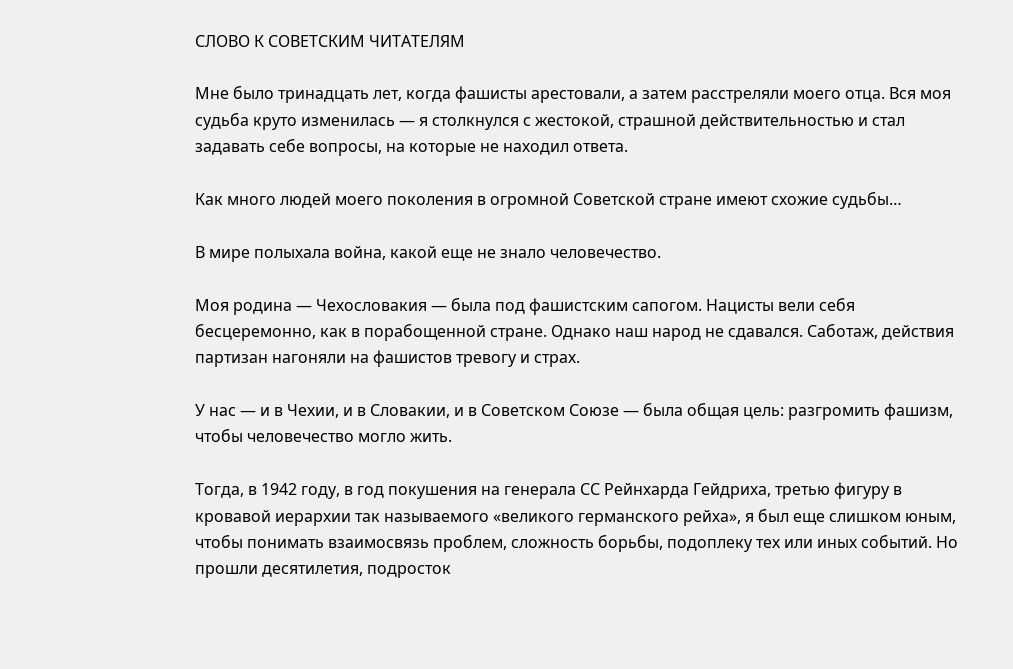СЛОВО К СОВЕТСКИМ ЧИТАТЕЛЯМ

Мне было тринадцать лет, когда фашисты арестовали, а затем расстреляли моего отца. Вся моя судьба круто изменилась — я столкнулся с жестокой, страшной действительностью и стал задавать себе вопросы, на которые не находил ответа.

Как много людей моего поколения в огромной Советской стране имеют схожие судьбы…

В мире полыхала война, какой еще не знало человечество.

Моя родина — Чехословакия — была под фашистским сапогом. Нацисты вели себя бесцеремонно, как в порабощенной стране. Однако наш народ не сдавался. Саботаж, действия партизан нагоняли на фашистов тревогу и страх.

У нас — и в Чехии, и в Словакии, и в Советском Союзе — была общая цель: разгромить фашизм, чтобы человечество могло жить.

Тогда, в 1942 году, в год покушения на генерала СС Рейнхарда Гейдриха, третью фигуру в кровавой иерархии так называемого «великого германского рейха», я был еще слишком юным, чтобы понимать взаимосвязь проблем, сложность борьбы, подоплеку тех или иных событий. Но прошли десятилетия, подросток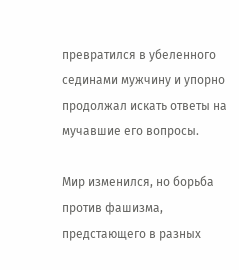превратился в убеленного сединами мужчину и упорно продолжал искать ответы на мучавшие его вопросы.

Мир изменился, но борьба против фашизма, предстающего в разных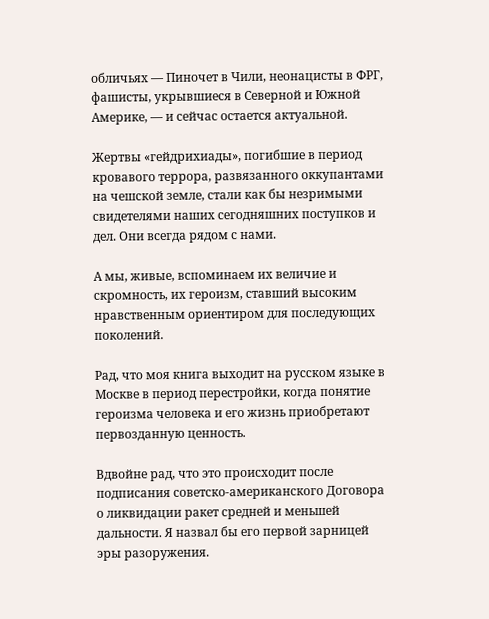обличьях — Пиночет в Чили, неонацисты в ФРГ, фашисты, укрывшиеся в Северной и Южной Америке, — и сейчас остается актуальной.

Жертвы «гейдрихиады», погибшие в период кровавого террора, развязанного оккупантами на чешской земле, стали как бы незримыми свидетелями наших сегодняшних поступков и дел. Они всегда рядом с нами.

А мы, живые, вспоминаем их величие и скромность, их героизм, ставший высоким нравственным ориентиром для последующих поколений.

Рад, что моя книга выходит на русском языке в Москве в период перестройки, когда понятие героизма человека и его жизнь приобретают первозданную ценность.

Вдвойне рад, что это происходит после подписания советско-американского Договора о ликвидации ракет средней и меньшей дальности. Я назвал бы его первой зарницей эры разоружения.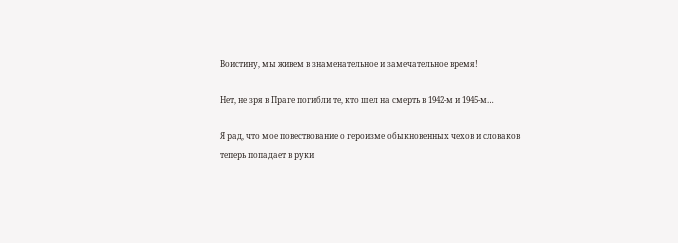Воистину, мы живем в знаменательное и замечательное время!

Нет, не зря в Праге погибли те, кто шел на смерть в 1942-м и 1945-м…

Я рад, что мое повествование о героизме обыкновенных чехов и словаков теперь попадает в руки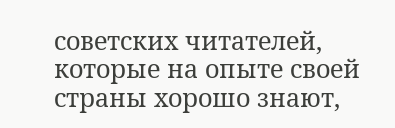советских читателей, которые на опыте своей страны хорошо знают,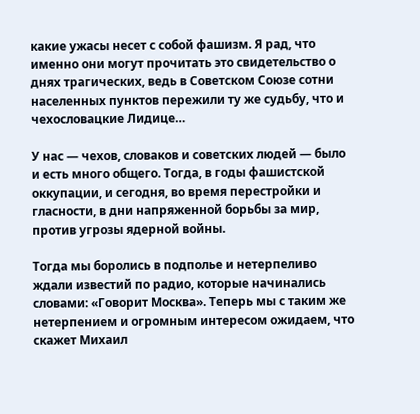какие ужасы несет с собой фашизм. Я рад, что именно они могут прочитать это свидетельство о днях трагических, ведь в Советском Союзе сотни населенных пунктов пережили ту же судьбу, что и чехословацкие Лидице…

У нас — чехов, словаков и советских людей — было и есть много общего. Тогда, в годы фашистской оккупации, и сегодня, во время перестройки и гласности, в дни напряженной борьбы за мир, против угрозы ядерной войны.

Тогда мы боролись в подполье и нетерпеливо ждали известий по радио, которые начинались словами: «Говорит Москва». Теперь мы с таким же нетерпением и огромным интересом ожидаем, что скажет Михаил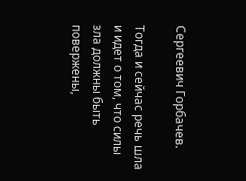Сергеевич Горбачев.

Тогда и сейчас речь шла и идет о том, что силы зла должны быть повержены,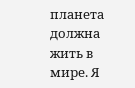планета должна жить в мире. Я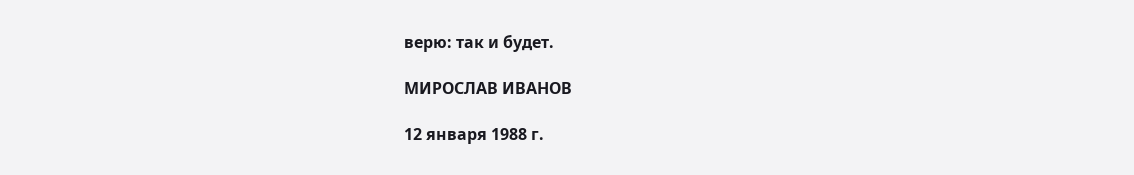верю: так и будет.

МИРОСЛАВ ИВАНОВ

12 января 1988 г.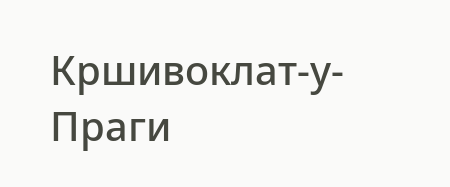Кршивоклат-у-Праги